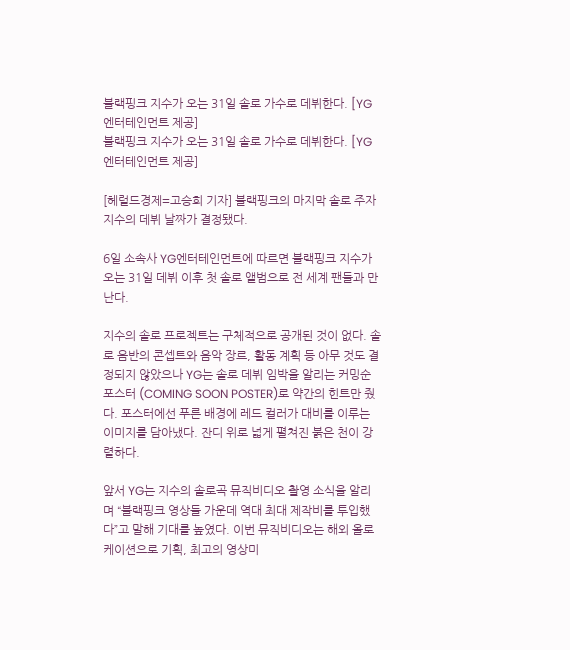블랙핑크 지수가 오는 31일 솔로 가수로 데뷔한다. [YG엔터테인먼트 제공]
블랙핑크 지수가 오는 31일 솔로 가수로 데뷔한다. [YG엔터테인먼트 제공]

[헤럴드경제=고승희 기자] 블랙핑크의 마지막 솔로 주자 지수의 데뷔 날짜가 결정됐다.

6일 소속사 YG엔터테인먼트에 따르면 블랙핑크 지수가 오는 31일 데뷔 이후 첫 솔로 앨범으로 전 세계 팬들과 만난다.

지수의 솔로 프로젝트는 구체적으로 공개된 것이 없다. 솔로 음반의 콘셉트와 음악 장르, 활동 계획 등 아무 것도 결정되지 않았으나 YG는 솔로 데뷔 임박을 알리는 커밍순 포스터 (COMING SOON POSTER)로 약간의 힌트만 줬다. 포스터에선 푸른 배경에 레드 컬러가 대비를 이루는 이미지를 담아냈다. 잔디 위로 넓게 펼쳐진 붉은 천이 강렬하다.

앞서 YG는 지수의 솔로곡 뮤직비디오 촬영 소식을 알리며 “블랙핑크 영상들 가운데 역대 최대 제작비를 투입했다”고 말해 기대를 높였다. 이번 뮤직비디오는 해외 올로케이션으로 기획, 최고의 영상미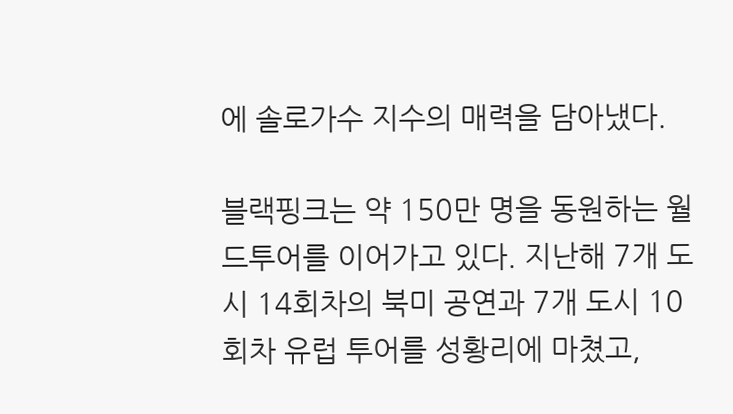에 솔로가수 지수의 매력을 담아냈다.

블랙핑크는 약 150만 명을 동원하는 월드투어를 이어가고 있다. 지난해 7개 도시 14회차의 북미 공연과 7개 도시 10회차 유럽 투어를 성황리에 마쳤고,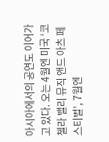아시아에서의 공연도 이어가고 있다. 오는 4월엔 미국 ‘코첼라 밸리 뮤직 앤드 아츠 페스티벌’, 7월엔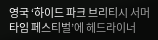영국 ‘하이드 파크 브리티시 서머 타임 페스티벌’에 헤드라이너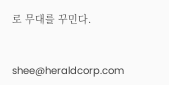로 무대를 꾸민다.


shee@heraldcorp.com